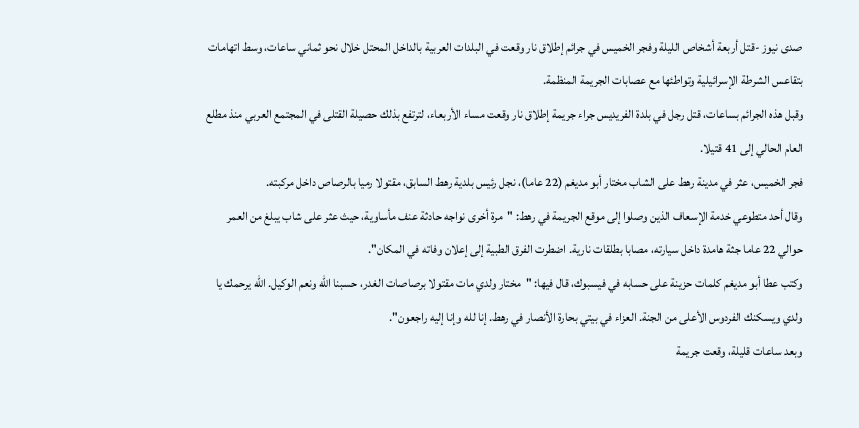صدى نيوز -قتل أربعة أشخاص الليلة وفجر الخميس في جرائم إطلاق نار وقعت في البلدات العربية بالداخل المحتل خلال نحو ثماني ساعات، وسط اتهامات بتقاعس الشرطة الإسرائيلية وتواطئها مع عصابات الجريمة المنظمة.
وقبل هذه الجرائم بساعات، قتل رجل في بلدة الفريديس جراء جريمة إطلاق نار وقعت مساء الأربعاء، لترتفع بذلك حصيلة القتلى في المجتمع العربي منذ مطلع العام الحالي إلى 41 قتيلا.
فجر الخميس، عثر في مدينة رهط على الشاب مختار أبو مديغم (22 عاما)، نجل رئيس بلدية رهط السابق، مقتولا رميا بالرصاص داخل مركبته.
وقال أحد متطوعي خدمة الإسعاف الذين وصلوا إلى موقع الجريمة في رهط: "مرة أخرى نواجه حادثة عنف مأساوية، حيث عثر على شاب يبلغ من العمر حوالي 22 عاما جثة هامدة داخل سيارته، مصابا بطلقات نارية. اضطرت الفرق الطبية إلى إعلان وفاته في المكان".
وكتب عطا أبو مديغم كلمات حزينة على حسابه في فيسبوك، قال فيها: "مختار ولدي مات مقتولا برصاصات الغدر، حسبنا الله ونعم الوكيل. الله يرحمك يا ولدي ويسكنك الفردوس الأعلى من الجنة. العزاء في بيتي بحارة الأنصار في رهط. إنا لله وإنا إليه راجعون".
وبعد ساعات قليلة، وقعت جريمة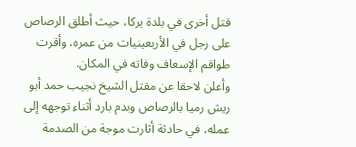قتل أخرى في بلدة يركا، حيث أطلق الرصاص على رجل في الأربعينيات من عمره، وأقرت طواقم الإسعاف وفاته في المكان.
وأعلن لاحقا عن مقتل الشيخ نجيب حمد أبو ريش رميا بالرصاص وبدم بارد أثناء توجهه إلى عمله، في حادثة أثارت موجة من الصدمة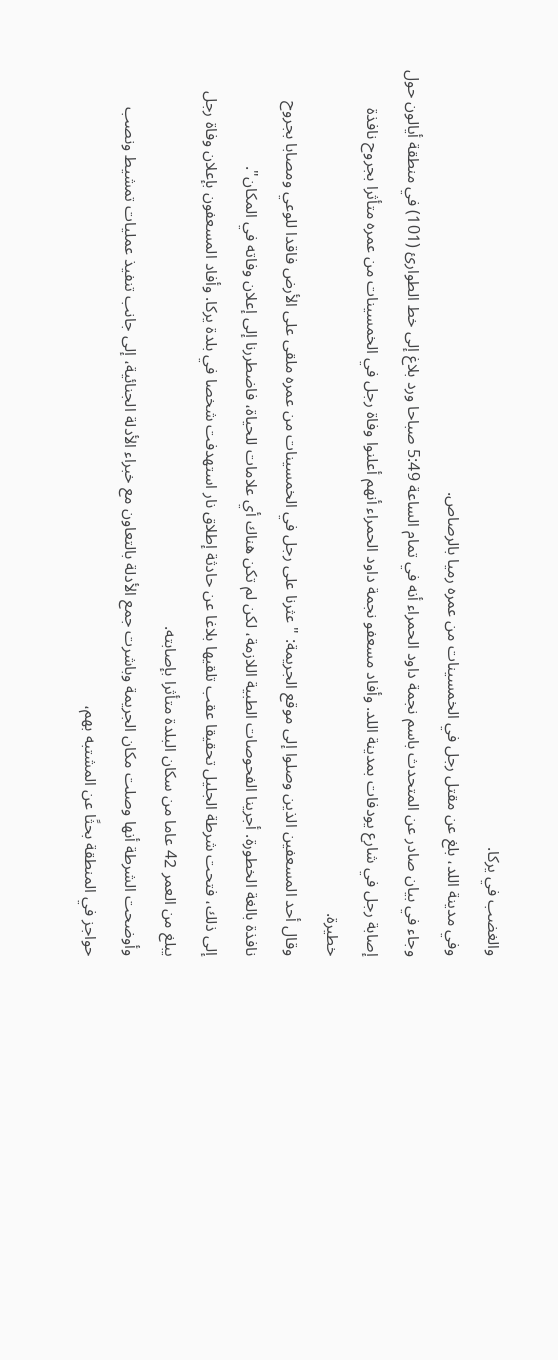والغضب في يركا.
وفي مدينة اللد، بلغ عن مقتل رجل في الخمسينات من عمره رميا بالرصاص.
وجاء في بيان صادر عن المتحدث باسم نجمة داود الحمراء أنه في تمام الساعة 5:49 صباحا ورد بلاغ إلى خط الطوارئ (101) في منطقة أيالون حول إصابة رجل في شارع يودفات بمدينة اللد. وأفاد مسعفو نجمة داود الحمراء أنهم أعلنوا وفاة رجل في الخمسينات من عمره متأثرا بجروح نافذة خطيرة.
وقال أحد المسعفين الذين وصلوا إلى موقع الجريمة: "عثرنا على رجل في الخمسينات من عمره ملقى على الأرض فاقدا للوعي ومصابا بجروح نافذة بالغة الخطورة. أجرينا الفحوصات الطبية اللازمة، لكن لم تكن هناك أي علامات للحياة، فاضطررنا إلى إعلان وفاته في المكان".
إلى ذلك، فتحت شرطة الجليل تحقيقا عقب تلقيها بلاغا عن حادثة إطلاق نار استهدفت شخصا في بلدة يركا. وأفاد المسعفون بإعلان وفاة رجل يبلغ من العمر 42 عاما من سكان البلدة متأثرا بإصابته.
وأوضحت الشرطة أنها وصلت مكان الجريمة وباشرت جمع الأدلة بالتعاون مع خبراء الأدلة الجنائية، إلى جانب تنفيذ عمليات تمشيط ونصب حواجز في المنطقة بحثًا عن المشتبه بهم،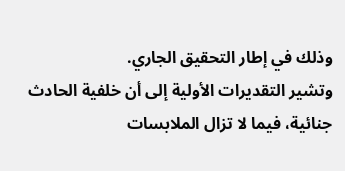وذلك في إطار التحقيق الجاري.
وتشير التقديرات الأولية إلى أن خلفية الحادث جنائية، فيما لا تزال الملابسات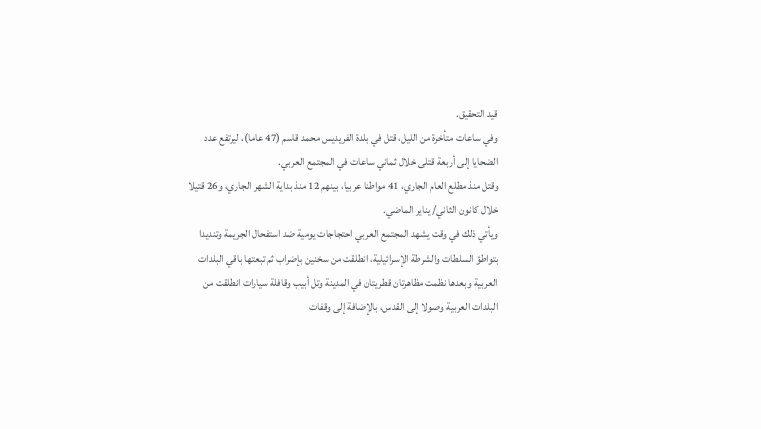قيد التحقيق.
وفي ساعات متأخرة من الليل، قتل في بلدة الفريديس محمد قاسم (47 عاما)، ليرتفع عدد الضحايا إلى أربعة قتلى خلال ثماني ساعات في المجتمع العربي.
وقتل منذ مطلع العام الجاري، 41 مواطنا عربيا، بينهم 12 منذ بداية الشهر الجاري، و26 قتيلا خلال كانون الثاني/ يناير الماضي.
ويأتي ذلك في وقت يشهد المجتمع العربي احتجاجات يومية ضد استفحال الجريمة وتنديدا بتواطؤ السلطات والشرطة الإسرائيلية، انطلقت من سخنين بإضراب ثم تبعتها باقي البلدات العربية وبعدها نظمت مظاهرتان قطريتان في المدينة وتل أبيب وقافلة سيارات انطلقت من البلدات العربية وصولا إلى القدس، بالإضافة إلى وقفات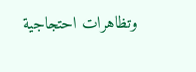وتظاهرات احتجاجية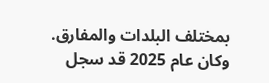بمختلف البلدات والمفارق.
وكان عام 2025 قد سجل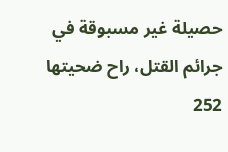حصيلة غير مسبوقة في جرائم القتل، راح ضحيتها 252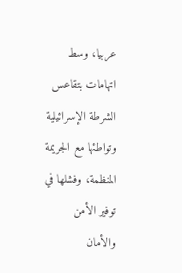عربيا، وسط اتهامات بتقاعس الشرطة الإسرائيلية وتواطئها مع الجريمة المنظمة، وفشلها في توفير الأمن والأمان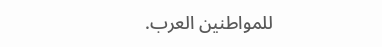للمواطنين العرب.